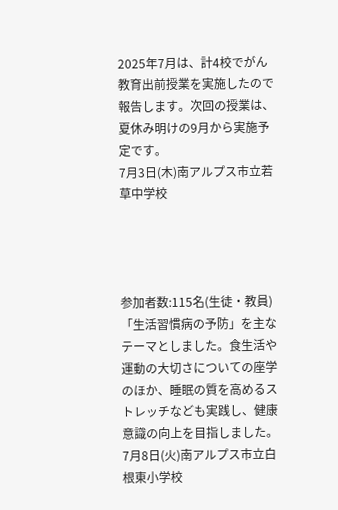2025年7月は、計4校でがん教育出前授業を実施したので報告します。次回の授業は、夏休み明けの9月から実施予定です。
7月3日(木)南アルプス市立若草中学校




参加者数:115名(生徒・教員)
「生活習慣病の予防」を主なテーマとしました。食生活や運動の大切さについての座学のほか、睡眠の質を高めるストレッチなども実践し、健康意識の向上を目指しました。
7月8日(火)南アルプス市立白根東小学校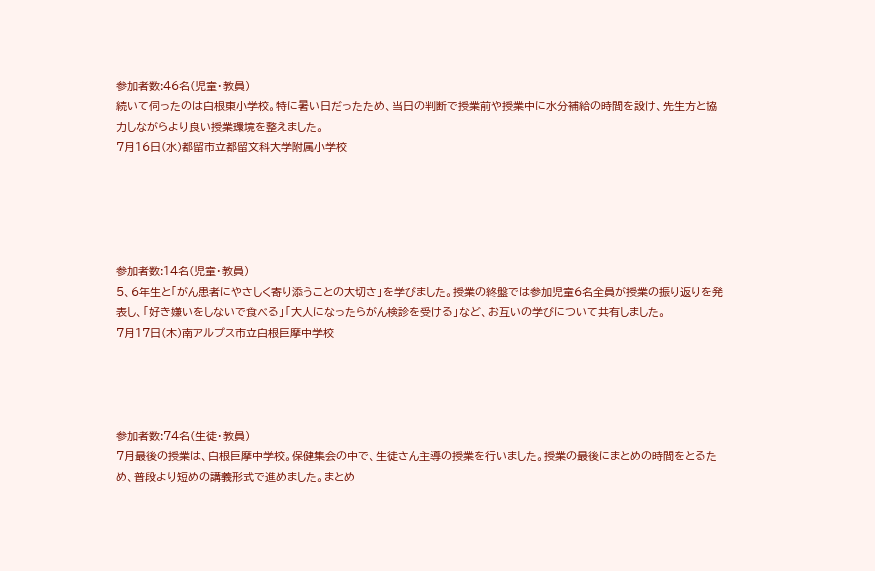参加者数:46名(児童・教員)
続いて伺ったのは白根東小学校。特に暑い日だったため、当日の判断で授業前や授業中に水分補給の時間を設け、先生方と協力しながらより良い授業環境を整えました。
7月16日(水)都留市立都留文科大学附属小学校





参加者数:14名(児童・教員)
5、6年生と「がん患者にやさしく寄り添うことの大切さ」を学びました。授業の終盤では参加児童6名全員が授業の振り返りを発表し、「好き嫌いをしないで食べる」「大人になったらがん検診を受ける」など、お互いの学びについて共有しました。
7月17日(木)南アルプス市立白根巨摩中学校




参加者数:74名(生徒・教員)
7月最後の授業は、白根巨摩中学校。保健集会の中で、生徒さん主導の授業を行いました。授業の最後にまとめの時間をとるため、普段より短めの講義形式で進めました。まとめ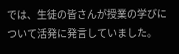では、生徒の皆さんが授業の学びについて活発に発言していました。